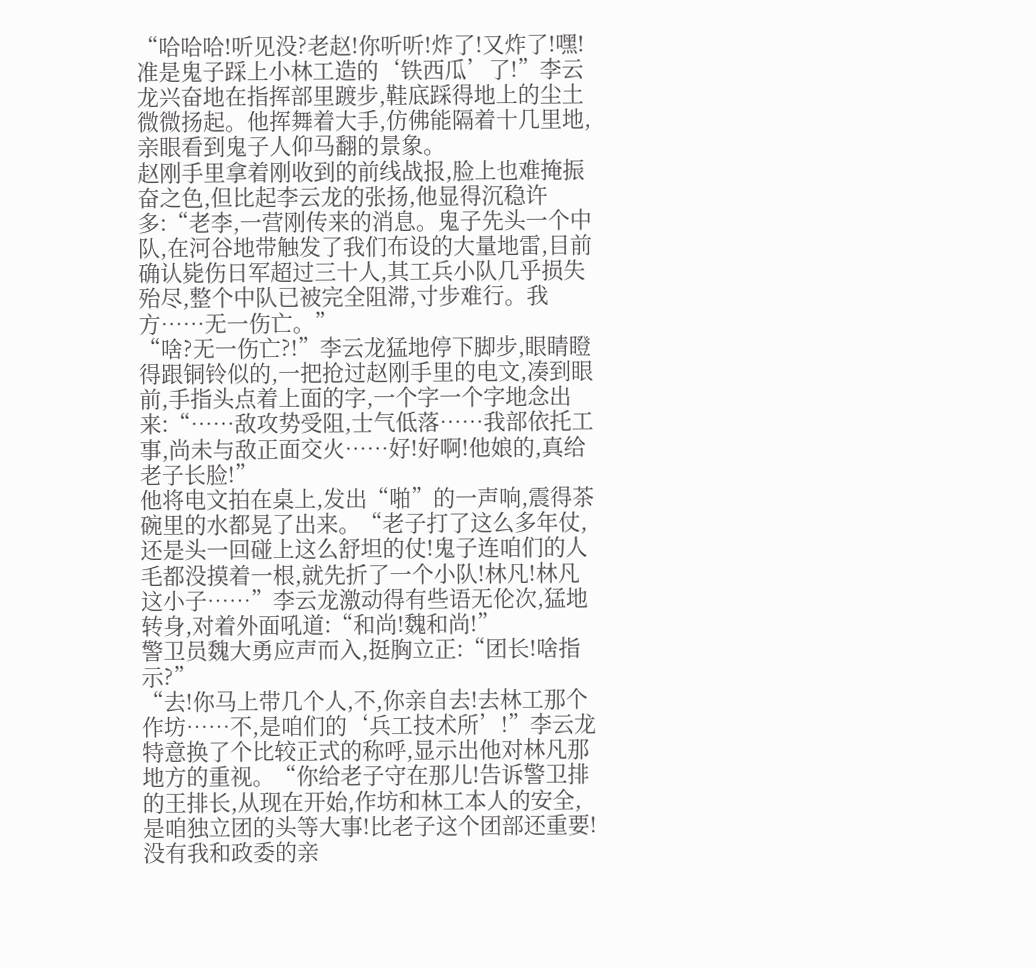“哈哈哈!听见没?老赵!你听听!炸了!又炸了!嘿!准是鬼子踩上小林工造的‘铁西瓜’了!”李云龙兴奋地在指挥部里踱步,鞋底踩得地上的尘土微微扬起。他挥舞着大手,仿佛能隔着十几里地,亲眼看到鬼子人仰马翻的景象。
赵刚手里拿着刚收到的前线战报,脸上也难掩振奋之色,但比起李云龙的张扬,他显得沉稳许多:“老李,一营刚传来的消息。鬼子先头一个中队,在河谷地带触发了我们布设的大量地雷,目前确认毙伤日军超过三十人,其工兵小队几乎损失殆尽,整个中队已被完全阻滞,寸步难行。我方……无一伤亡。”
“啥?无一伤亡?!”李云龙猛地停下脚步,眼睛瞪得跟铜铃似的,一把抢过赵刚手里的电文,凑到眼前,手指头点着上面的字,一个字一个字地念出来:“……敌攻势受阻,士气低落……我部依托工事,尚未与敌正面交火……好!好啊!他娘的,真给老子长脸!”
他将电文拍在桌上,发出“啪”的一声响,震得茶碗里的水都晃了出来。“老子打了这么多年仗,还是头一回碰上这么舒坦的仗!鬼子连咱们的人毛都没摸着一根,就先折了一个小队!林凡!林凡这小子……”李云龙激动得有些语无伦次,猛地转身,对着外面吼道:“和尚!魏和尚!”
警卫员魏大勇应声而入,挺胸立正:“团长!啥指示?”
“去!你马上带几个人,不,你亲自去!去林工那个作坊……不,是咱们的‘兵工技术所’!”李云龙特意换了个比较正式的称呼,显示出他对林凡那地方的重视。“你给老子守在那儿!告诉警卫排的王排长,从现在开始,作坊和林工本人的安全,是咱独立团的头等大事!比老子这个团部还重要!没有我和政委的亲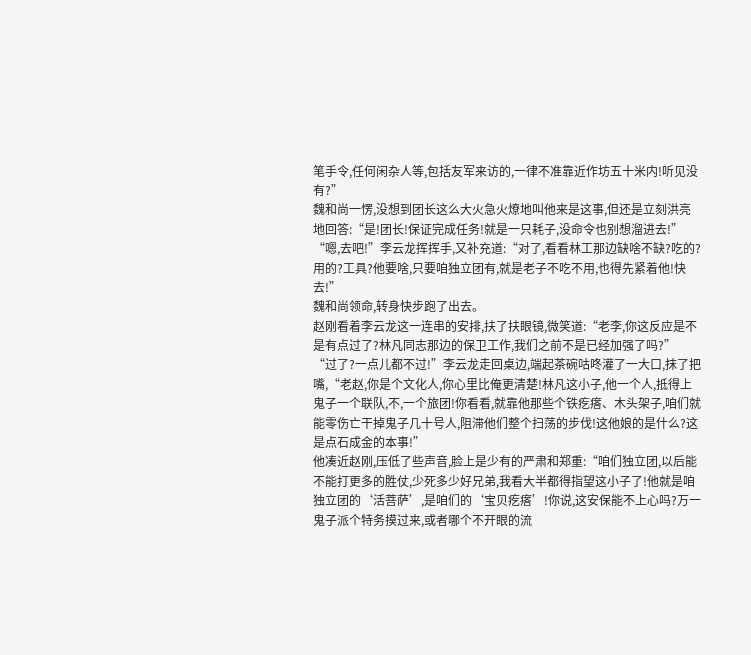笔手令,任何闲杂人等,包括友军来访的,一律不准靠近作坊五十米内!听见没有?”
魏和尚一愣,没想到团长这么大火急火燎地叫他来是这事,但还是立刻洪亮地回答:“是!团长!保证完成任务!就是一只耗子,没命令也别想溜进去!”
“嗯,去吧!”李云龙挥挥手,又补充道:“对了,看看林工那边缺啥不缺?吃的?用的?工具?他要啥,只要咱独立团有,就是老子不吃不用,也得先紧着他!快去!”
魏和尚领命,转身快步跑了出去。
赵刚看着李云龙这一连串的安排,扶了扶眼镜,微笑道:“老李,你这反应是不是有点过了?林凡同志那边的保卫工作,我们之前不是已经加强了吗?”
“过了?一点儿都不过!”李云龙走回桌边,端起茶碗咕咚灌了一大口,抹了把嘴,“老赵,你是个文化人,你心里比俺更清楚!林凡这小子,他一个人,抵得上鬼子一个联队,不,一个旅团!你看看,就靠他那些个铁疙瘩、木头架子,咱们就能零伤亡干掉鬼子几十号人,阻滞他们整个扫荡的步伐!这他娘的是什么?这是点石成金的本事!”
他凑近赵刚,压低了些声音,脸上是少有的严肃和郑重:“咱们独立团,以后能不能打更多的胜仗,少死多少好兄弟,我看大半都得指望这小子了!他就是咱独立团的‘活菩萨’,是咱们的‘宝贝疙瘩’!你说,这安保能不上心吗?万一鬼子派个特务摸过来,或者哪个不开眼的流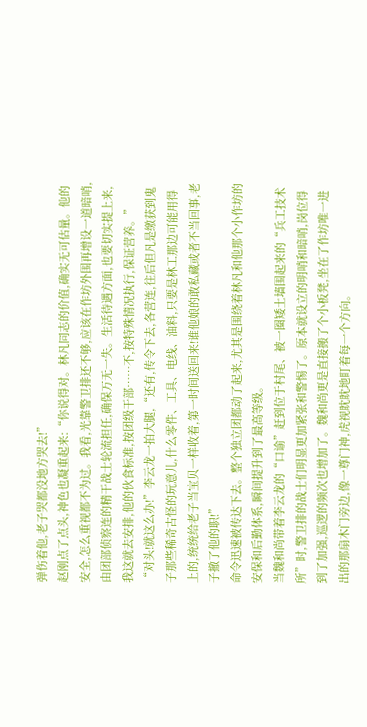弹伤着他,老子哭都没地方哭去!”
赵刚点了点头,神色也凝重起来:“你说得对。林凡同志的价值,确实无可估量。他的安全,怎么重视都不为过。我看,光靠警卫排还不够,应该在作坊外围再增设一道暗哨,由团部侦察连的精干战士轮流担任,确保万无一失。生活待遇方面,也要切实提上来,我这就去安排,他的伙食标准,按团级干部……不,按特殊情况执行,保证营养。”
“对头!就这么办!”李云龙一拍大腿,“还有,传令下去,各营连,往后但凡是缴获到鬼子那些稀奇古怪的玩意儿,什么零件、工具、电线、油料,只要是林工那边可能用得上的,统统给老子当宝贝一样收着,第一时间送回来!谁他娘的敢私藏或者不当回事,老子撤了他的职!”
命令迅速被传达下去。整个独立团都动了起来,尤其是围绕着林凡和他那个小作坊的安保和后勤体系,瞬间提升到了最高等级。
当魏和尚带着李云龙的“口谕”赶到位于村尾、被一圈矮土墙围起来的“兵工技术所”时,警卫排的战士们明显更加紧张和警惕了。原本就设立的明哨和暗哨,岗位得到了加强,巡逻的频次也增加了。魏和尚更是直接搬了个小板凳,坐在了作坊唯一进出的那扇木门旁边,像一尊门神,虎视眈眈地盯着每一个方向。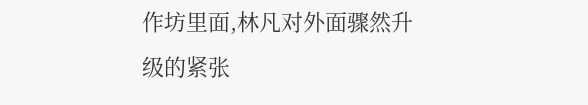作坊里面,林凡对外面骤然升级的紧张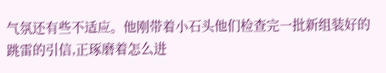气氛还有些不适应。他刚带着小石头他们检查完一批新组装好的跳雷的引信,正琢磨着怎么进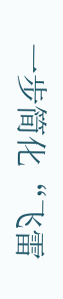一步简化“飞雷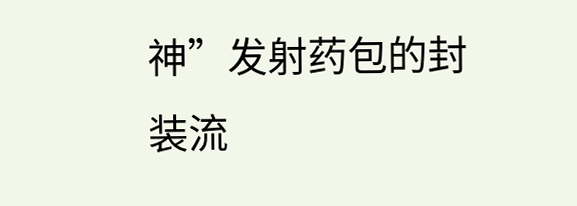神”发射药包的封装流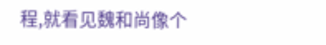程,就看见魏和尚像个